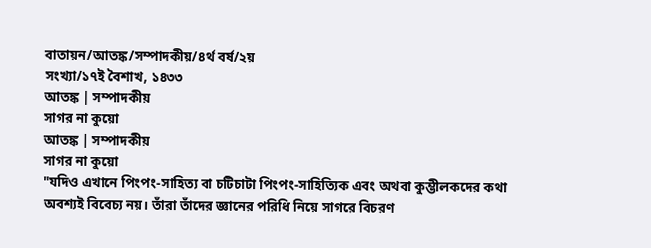বাতায়ন/আতঙ্ক/সম্পাদকীয়/৪র্থ বর্ষ/২য়
সংখ্যা/১৭ই বৈশাখ, ১৪৩৩
আতঙ্ক | সম্পাদকীয়
সাগর না কুয়ো
আতঙ্ক | সম্পাদকীয়
সাগর না কুয়ো
"যদিও এখানে পিংপং-সাহিত্য বা চটিচাটা পিংপং-সাহিত্যিক এবং অথবা কুম্ভীলকদের কথা অবশ্যই বিবেচ্য নয়। তাঁরা তাঁদের জ্ঞানের পরিধি নিয়ে সাগরে বিচরণ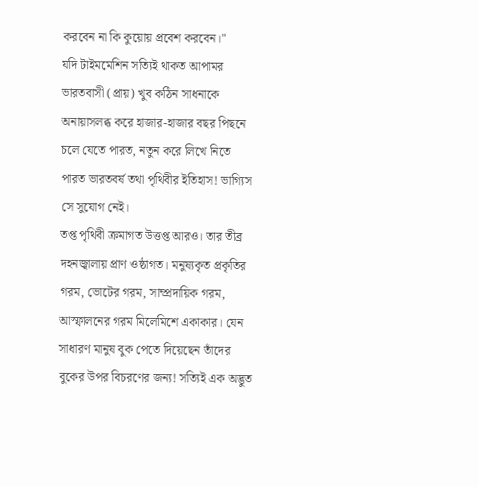করবেন না কি কুয়োয় প্রবেশ করবেন।"
যদি টাইমমেশিন সত্যিই থাকত আপামর ভারতবাসী (প্রায়) খুব কঠিন সাধনাকে অনায়াসলব্ধ করে হাজার-হাজার বছর পিছনে চলে যেতে পারত, নতুন করে লিখে নিতে পারত ভারতবর্ষ তথা পৃথিবীর ইতিহাস! ভাগ্যিস সে সুযোগ নেই।
তপ্ত পৃথিবী ক্রমাগত উত্তপ্ত আরও। তার তীব্র দহনজ্বালায় প্রাণ ওষ্ঠাগত। মনুষ্যকৃত প্রকৃতির গরম, ভোটের গরম, সাম্প্রদায়িক গরম, আস্ফালনের গরম মিলেমিশে একাকার। যেন সাধারণ মানুষ বুক পেতে দিয়েছেন তাঁদের বুকের উপর বিচরণের জন্য! সত্যিই এক অদ্ভুত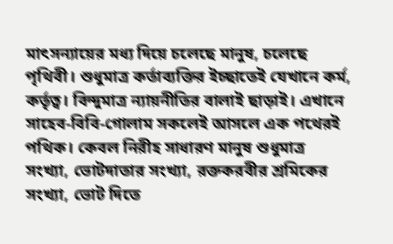মাৎসন্যায়ের মধ্য দিয়ে চলেছে মানুষ, চলেছে পৃথিবী। শুধুমাত্র কর্তাব্যক্তির ইচ্ছাতেই যেখানে কর্ম, কর্তৃত্ব। বিন্দুমাত্র ন্যায়নীতির বালাই ছাড়াই। এখানে সাহেব-বিবি-গোলাম সকলেই আসলে এক পথেরই পথিক। কেবল নিরীহ সাধারণ মানুষ শুধুমাত্র সংখ্যা, ভোটদাতার সংখ্যা, রক্তকরবীর শ্রমিকের সংখ্যা, ভোট দিতে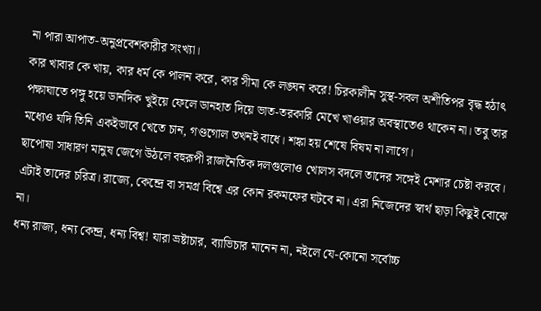না পারা আপাত-অনুপ্রবেশকারীর সংখ্যা।
কার খাবার কে খায়, কার ধর্ম কে পালন করে, কার সীমা কে লঙ্ঘন করে! চিরকালীন সুস্থ-সবল অশীতিপর বৃদ্ধ হঠাৎ পক্ষাঘাতে পঙ্গু হয়ে ডানদিক খুইয়ে ফেলে ডানহাত দিয়ে ভাত-তরকারি মেখে খাওয়ার অবস্থাতেও থাকেন না। তবু তার মধ্যেও যদি তিনি একইভাবে খেতে চান, গণ্ডগোল তখনই বাধে। শঙ্কা হয় শেষে বিষম না লাগে।
ছাপোষা সাধারণ মানুষ জেগে উঠলে বহুরূপী রাজনৈতিক দলগুলোও খোলস বদলে তাদের সঙ্গেই মেশার চেষ্টা করবে। এটাই তাদের চরিত্র। রাজ্যে, কেন্দ্রে বা সমগ্র বিশ্বে এর কোন রকমফের ঘটবে না। এরা নিজেদের স্বার্থ ছাড়া কিছুই বোঝে না।
ধন্য রাজ্য, ধন্য কেন্দ্র, ধন্য বিশ্ব! যারা ভ্রষ্টাচার, ব্যাভিচার মানেন না, নইলে যে-কোনো সর্বোচ্চ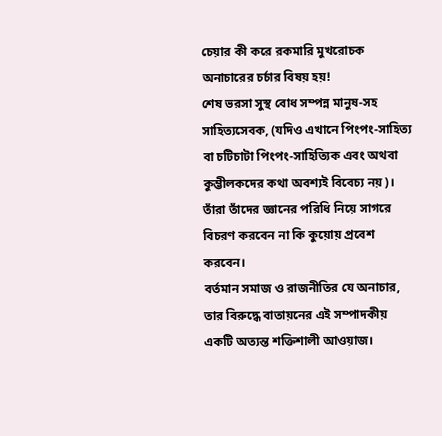চেয়ার কী করে রকমারি মুখরোচক অনাচারের চর্চার বিষয় হয়!
শেষ ভরসা সুস্থ বোধ সম্পন্ন মানুষ-সহ সাহিত্যসেবক, (যদিও এখানে পিংপং-সাহিত্য বা চটিচাটা পিংপং-সাহিত্যিক এবং অথবা কুম্ভীলকদের কথা অবশ্যই বিবেচ্য নয়)। তাঁরা তাঁদের জ্ঞানের পরিধি নিয়ে সাগরে বিচরণ করবেন না কি কুয়োয় প্রবেশ করবেন।
বর্তমান সমাজ ও রাজনীতির যে অনাচার, তার বিরুদ্ধে বাতায়নের এই সম্পাদকীয় একটি অত্যন্ত শক্তিশালী আওয়াজ।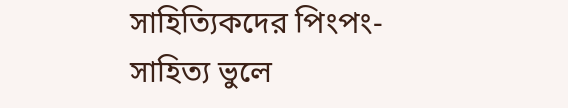সাহিত্যিকদের পিংপং-সাহিত্য ভুলে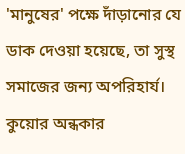'মানুষের' পক্ষে দাঁড়ানোর যে ডাক দেওয়া হয়েছে, তা সুস্থ সমাজের জন্য অপরিহার্য। কুয়োর অন্ধকার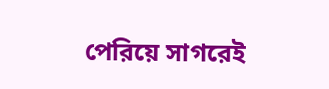পেরিয়ে সাগরেই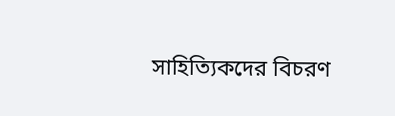সাহিত্যিকদের বিচরণ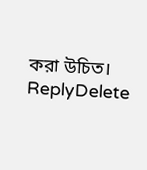করা উচিত।
ReplyDelete